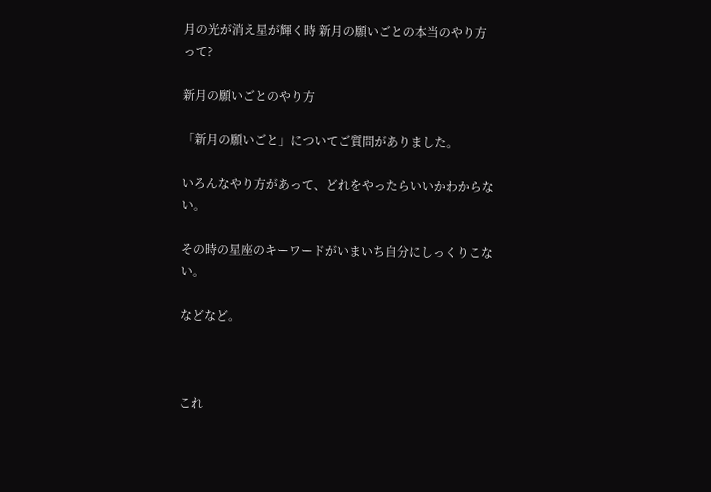月の光が消え星が輝く時 新月の願いごとの本当のやり方って?

新月の願いごとのやり方

「新月の願いごと」についてご質問がありました。

いろんなやり方があって、どれをやったらいいかわからない。

その時の星座のキーワードがいまいち自分にしっくりこない。

などなど。



これ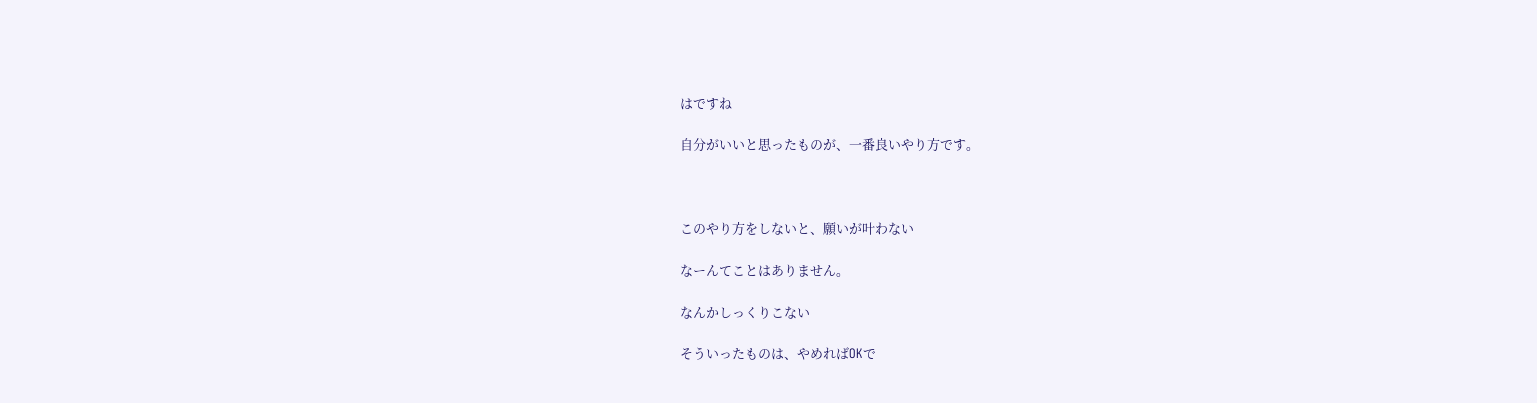はですね

自分がいいと思ったものが、一番良いやり方です。



このやり方をしないと、願いが叶わない

なーんてことはありません。

なんかしっくりこない

そういったものは、やめればOKで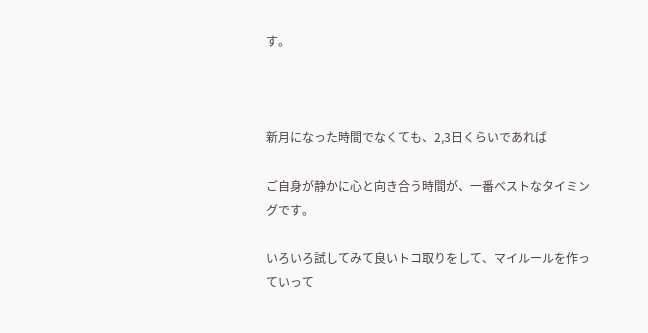す。



新月になった時間でなくても、2,3日くらいであれば

ご自身が静かに心と向き合う時間が、一番ベストなタイミングです。

いろいろ試してみて良いトコ取りをして、マイルールを作っていって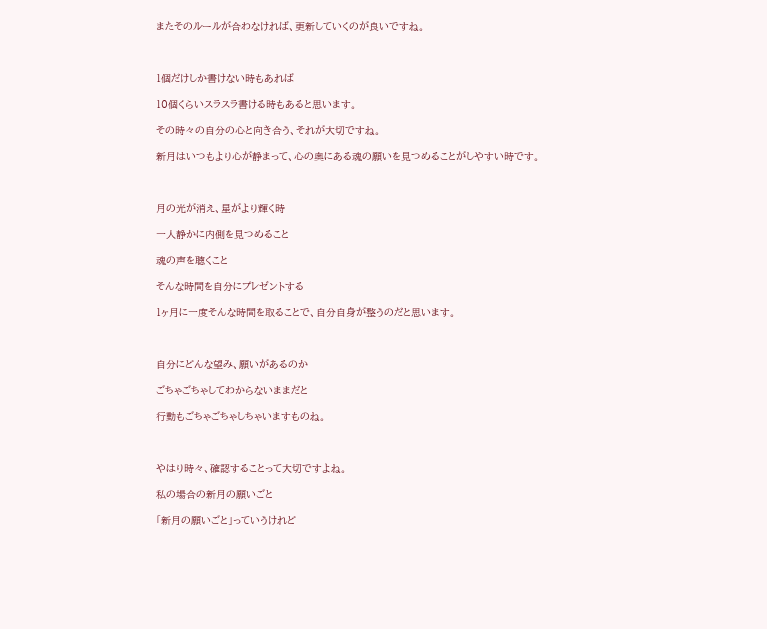またそのルールが合わなければ、更新していくのが良いですね。



1個だけしか書けない時もあれば

10個くらいスラスラ書ける時もあると思います。

その時々の自分の心と向き合う、それが大切ですね。

新月はいつもより心が静まって、心の奥にある魂の願いを見つめることがしやすい時です。



月の光が消え、星がより輝く時

一人静かに内側を見つめること

魂の声を聴くこと

そんな時間を自分にプレゼントする

1ヶ月に一度そんな時間を取ることで、自分自身が整うのだと思います。



自分にどんな望み、願いがあるのか

ごちゃごちゃしてわからないままだと

行動もごちゃごちゃしちゃいますものね。



やはり時々、確認することって大切ですよね。

私の場合の新月の願いごと

「新月の願いごと」っていうけれど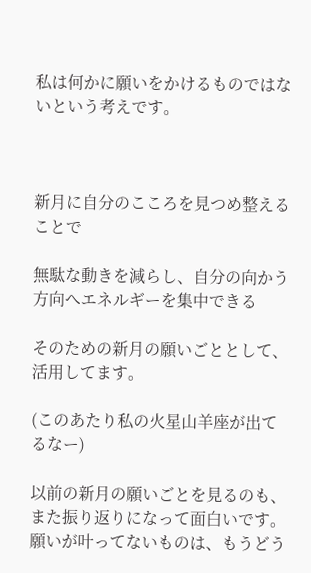私は何かに願いをかけるものではないという考えです。



新月に自分のこころを見つめ整えることで

無駄な動きを減らし、自分の向かう方向へエネルギーを集中できる

そのための新月の願いごととして、活用してます。

(このあたり私の火星山羊座が出てるなー)

以前の新月の願いごとを見るのも、また振り返りになって面白いです。
願いが叶ってないものは、もうどう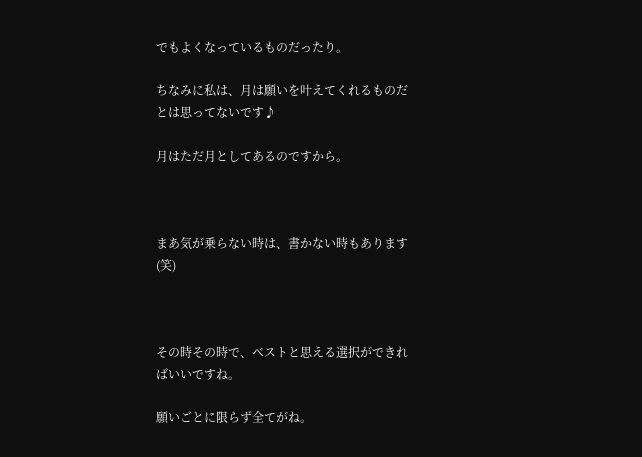でもよくなっているものだったり。

ちなみに私は、月は願いを叶えてくれるものだとは思ってないです♪

月はただ月としてあるのですから。



まあ気が乗らない時は、書かない時もあります(笑)



その時その時で、ベストと思える選択ができればいいですね。

願いごとに限らず全てがね。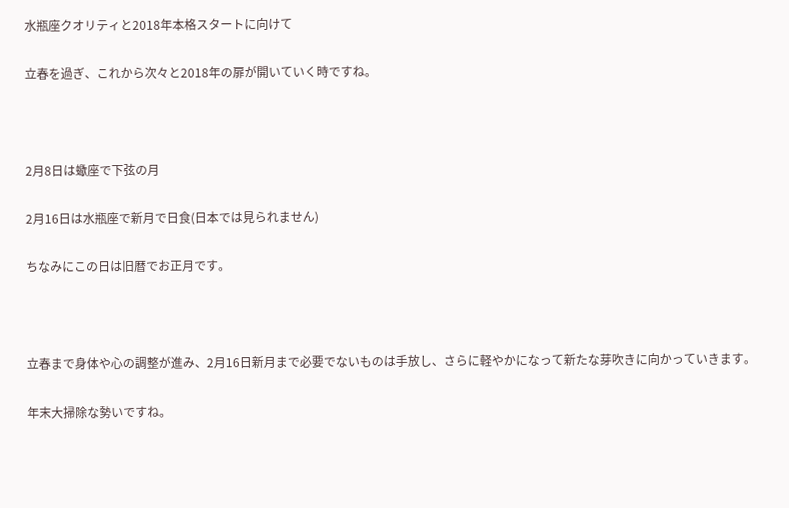水瓶座クオリティと2018年本格スタートに向けて

立春を過ぎ、これから次々と2018年の扉が開いていく時ですね。



2月8日は蠍座で下弦の月

2月16日は水瓶座で新月で日食(日本では見られません)

ちなみにこの日は旧暦でお正月です。



立春まで身体や心の調整が進み、2月16日新月まで必要でないものは手放し、さらに軽やかになって新たな芽吹きに向かっていきます。

年末大掃除な勢いですね。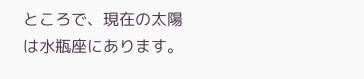ところで、現在の太陽は水瓶座にあります。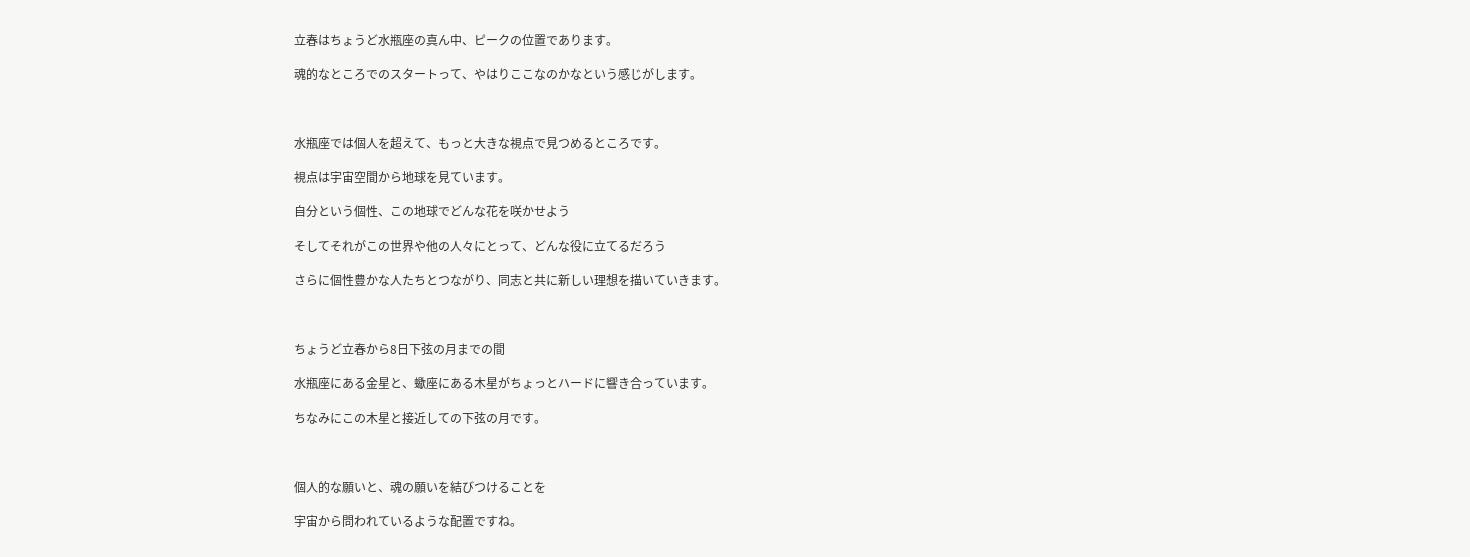立春はちょうど水瓶座の真ん中、ピークの位置であります。

魂的なところでのスタートって、やはりここなのかなという感じがします。



水瓶座では個人を超えて、もっと大きな視点で見つめるところです。

視点は宇宙空間から地球を見ています。

自分という個性、この地球でどんな花を咲かせよう

そしてそれがこの世界や他の人々にとって、どんな役に立てるだろう

さらに個性豊かな人たちとつながり、同志と共に新しい理想を描いていきます。



ちょうど立春から8日下弦の月までの間

水瓶座にある金星と、蠍座にある木星がちょっとハードに響き合っています。

ちなみにこの木星と接近しての下弦の月です。



個人的な願いと、魂の願いを結びつけることを

宇宙から問われているような配置ですね。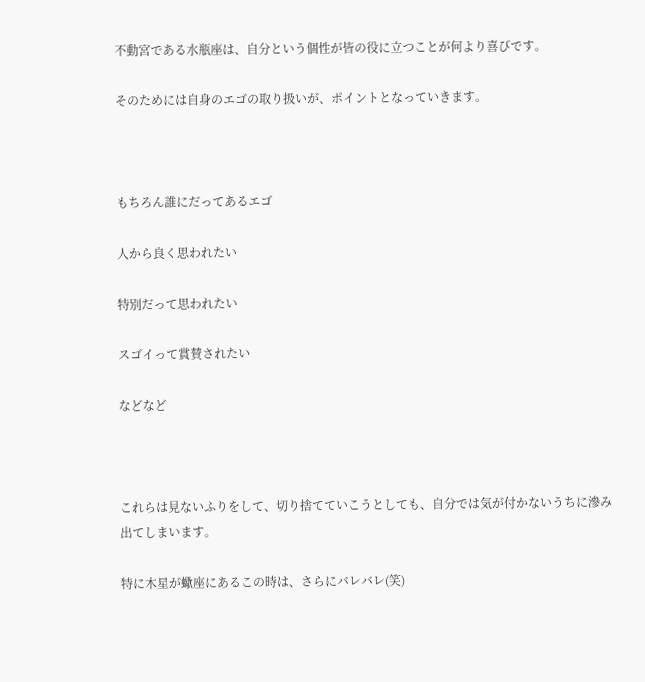不動宮である水瓶座は、自分という個性が皆の役に立つことが何より喜びです。

そのためには自身のエゴの取り扱いが、ポイントとなっていきます。



もちろん誰にだってあるエゴ

人から良く思われたい

特別だって思われたい

スゴイって賞賛されたい

などなど



これらは見ないふりをして、切り捨てていこうとしても、自分では気が付かないうちに滲み出てしまいます。

特に木星が蠍座にあるこの時は、さらにバレバレ(笑)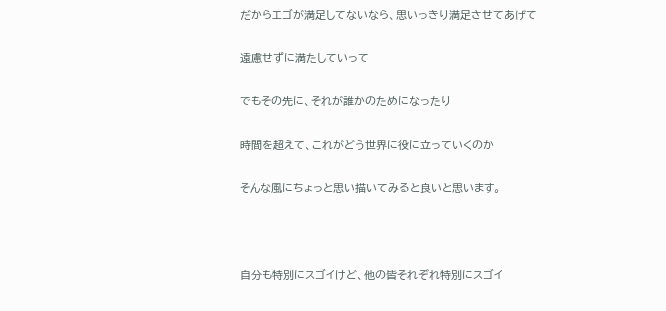だからエゴが満足してないなら、思いっきり満足させてあげて

遠慮せずに満たしていって

でもその先に、それが誰かのためになったり

時間を超えて、これがどう世界に役に立っていくのか

そんな風にちょっと思い描いてみると良いと思います。



自分も特別にスゴイけど、他の皆それぞれ特別にスゴイ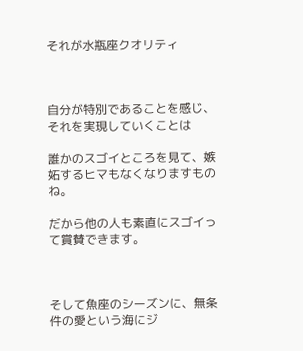それが水瓶座クオリティ



自分が特別であることを感じ、それを実現していくことは

誰かのスゴイところを見て、嫉妬するヒマもなくなりますものね。

だから他の人も素直にスゴイって賞賛できます。



そして魚座のシーズンに、無条件の愛という海にジ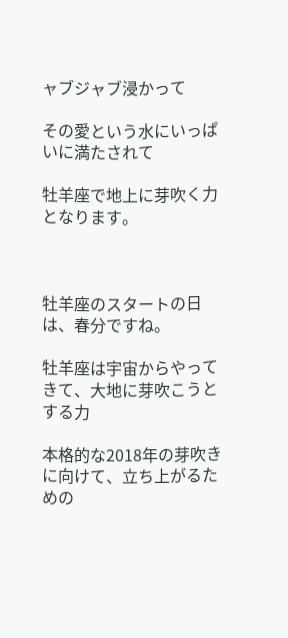ャブジャブ浸かって

その愛という水にいっぱいに満たされて

牡羊座で地上に芽吹く力となります。



牡羊座のスタートの日は、春分ですね。

牡羊座は宇宙からやってきて、大地に芽吹こうとする力

本格的な2018年の芽吹きに向けて、立ち上がるための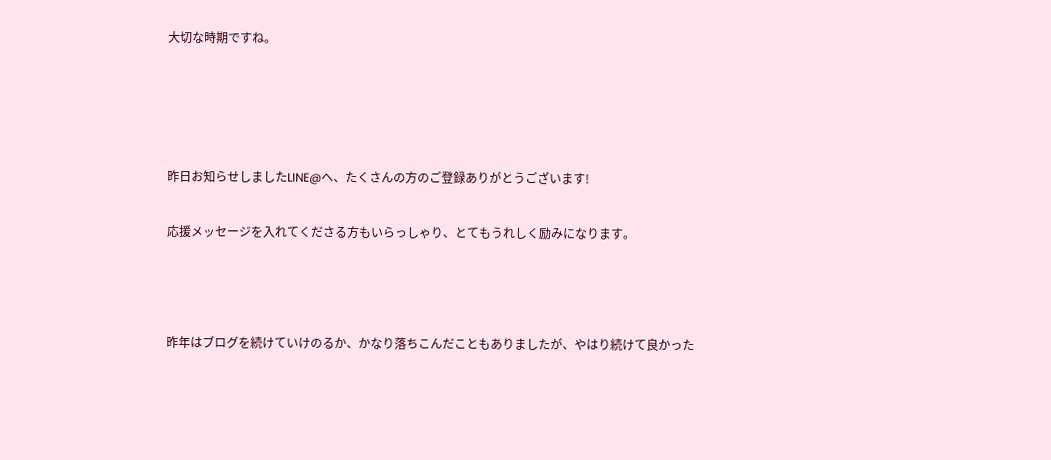大切な時期ですね。




昨日お知らせしましたLINE@へ、たくさんの方のご登録ありがとうございます!

応援メッセージを入れてくださる方もいらっしゃり、とてもうれしく励みになります。



昨年はブログを続けていけのるか、かなり落ちこんだこともありましたが、やはり続けて良かった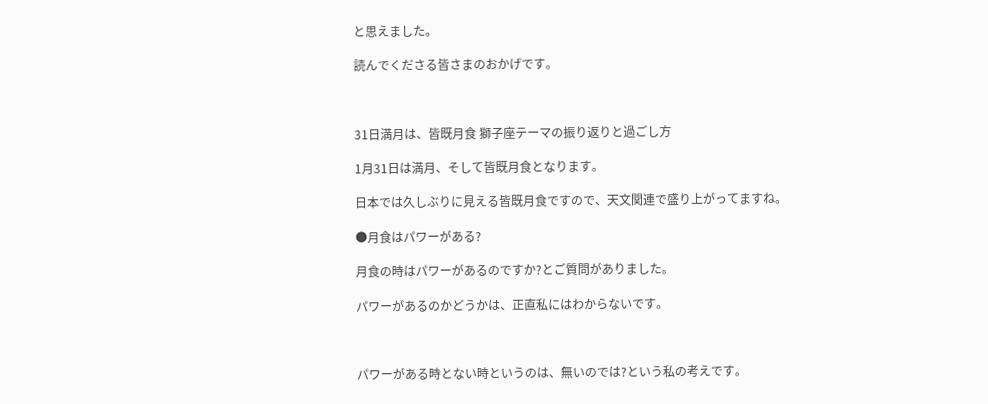と思えました。

読んでくださる皆さまのおかげです。



31日満月は、皆既月食 獅子座テーマの振り返りと過ごし方

1月31日は満月、そして皆既月食となります。

日本では久しぶりに見える皆既月食ですので、天文関連で盛り上がってますね。

●月食はパワーがある?

月食の時はパワーがあるのですか?とご質問がありました。

パワーがあるのかどうかは、正直私にはわからないです。



パワーがある時とない時というのは、無いのでは?という私の考えです。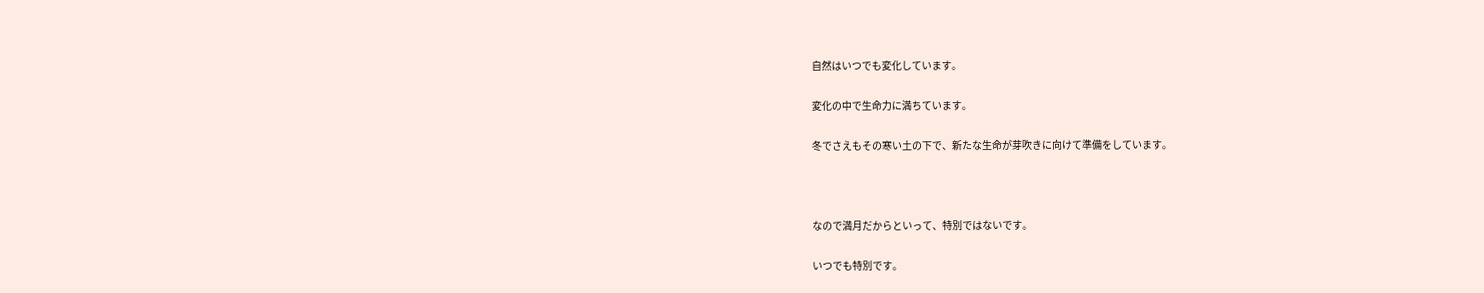自然はいつでも変化しています。

変化の中で生命力に満ちています。

冬でさえもその寒い土の下で、新たな生命が芽吹きに向けて準備をしています。



なので満月だからといって、特別ではないです。

いつでも特別です。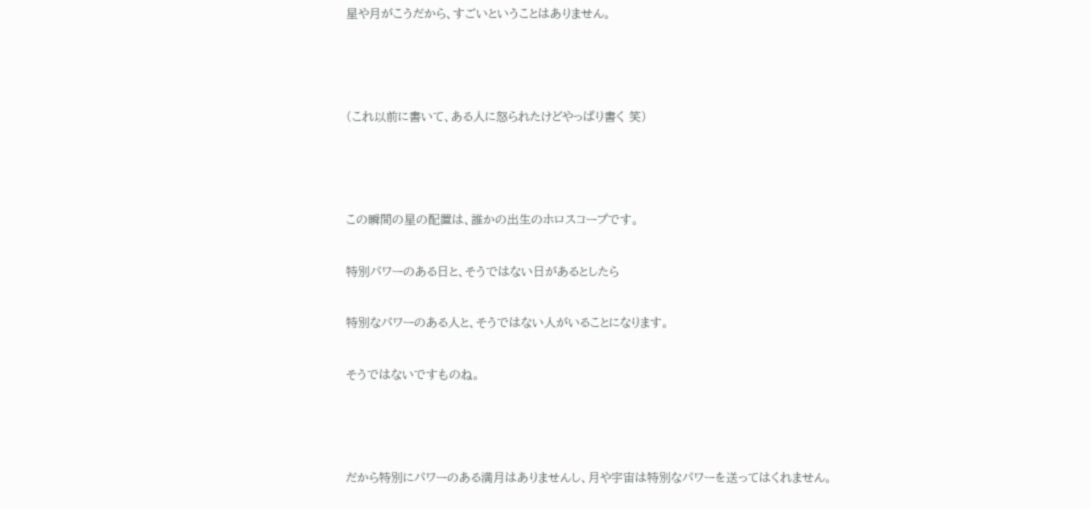星や月がこうだから、すごいということはありません。



(これ以前に書いて、ある人に怒られたけどやっぱり書く 笑)



この瞬間の星の配置は、誰かの出生のホロスコープです。

特別パワーのある日と、そうではない日があるとしたら

特別なパワーのある人と、そうではない人がいることになります。

そうではないですものね。



だから特別にパワーのある満月はありませんし、月や宇宙は特別なパワーを送ってはくれません。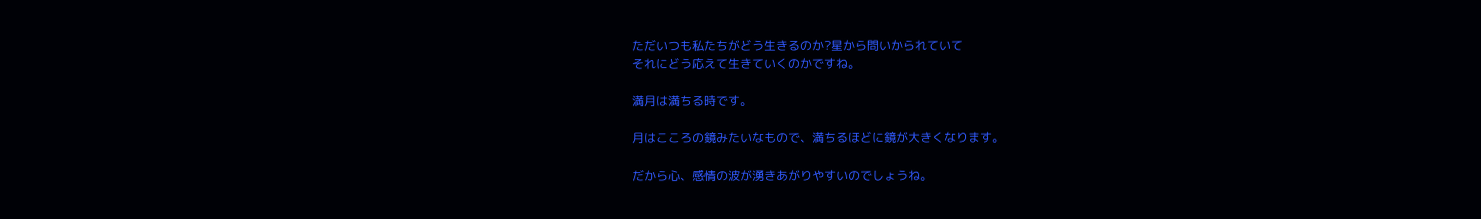ただいつも私たちがどう生きるのか?星から問いかられていて
それにどう応えて生きていくのかですね。

満月は満ちる時です。

月はこころの鏡みたいなもので、満ちるほどに鏡が大きくなります。

だから心、感情の波が湧きあがりやすいのでしょうね。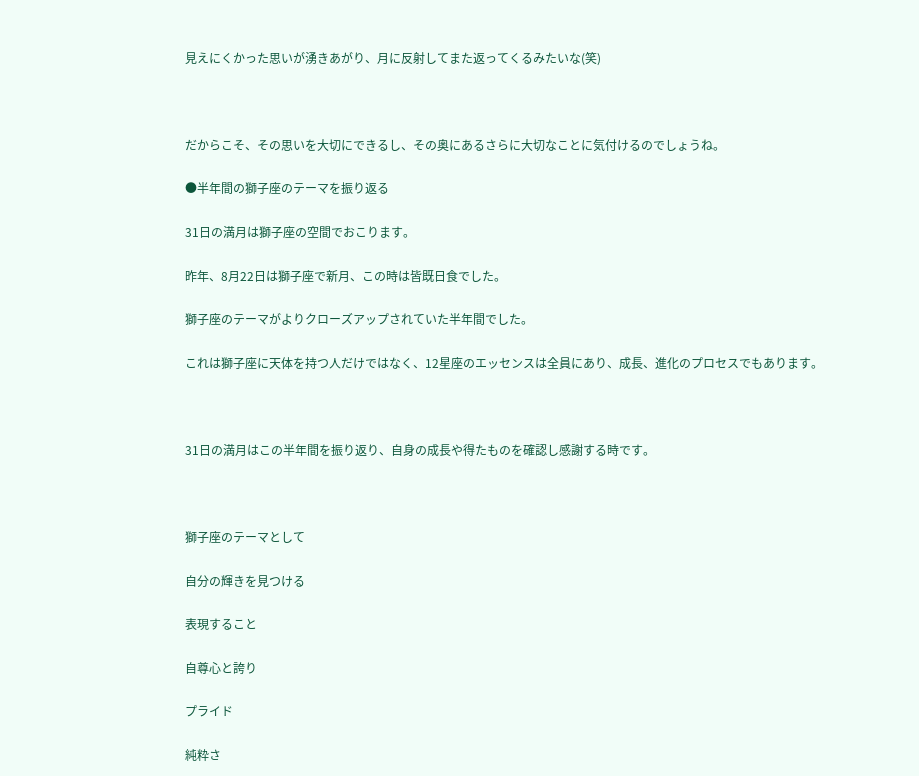見えにくかった思いが湧きあがり、月に反射してまた返ってくるみたいな(笑)



だからこそ、その思いを大切にできるし、その奥にあるさらに大切なことに気付けるのでしょうね。

●半年間の獅子座のテーマを振り返る

31日の満月は獅子座の空間でおこります。

昨年、8月22日は獅子座で新月、この時は皆既日食でした。

獅子座のテーマがよりクローズアップされていた半年間でした。

これは獅子座に天体を持つ人だけではなく、12星座のエッセンスは全員にあり、成長、進化のプロセスでもあります。



31日の満月はこの半年間を振り返り、自身の成長や得たものを確認し感謝する時です。



獅子座のテーマとして

自分の輝きを見つける

表現すること

自尊心と誇り

プライド

純粋さ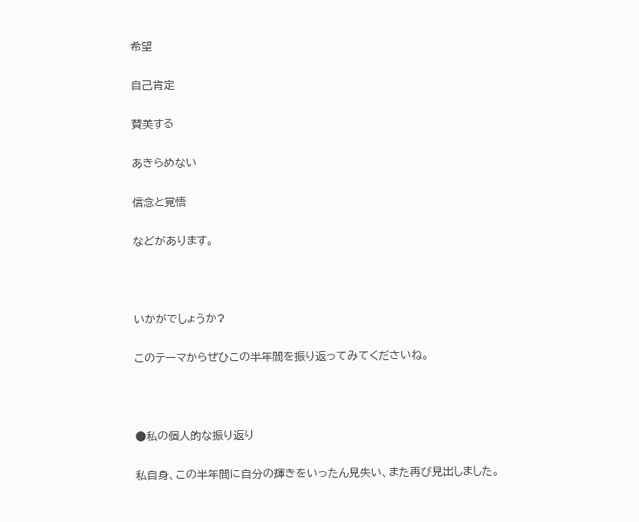希望

自己肯定

賛美する

あきらめない

信念と覚悟

などがあります。



いかがでしょうか?

このテーマからぜひこの半年間を振り返ってみてくださいね。



●私の個人的な振り返り

私自身、この半年間に自分の輝きをいったん見失い、また再び見出しました。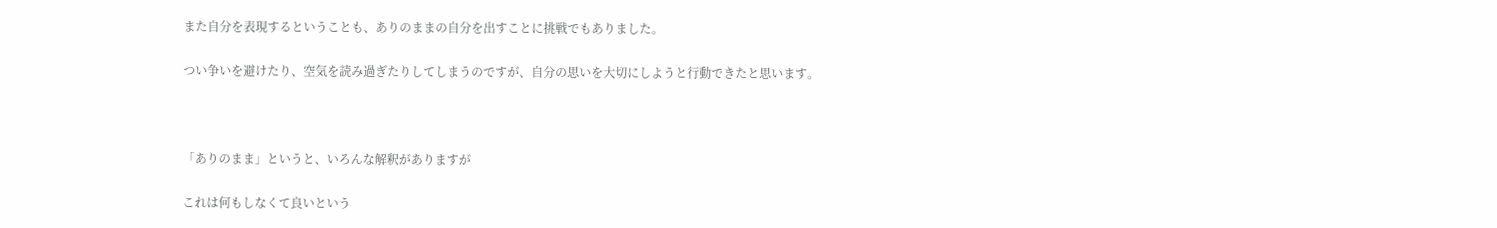また自分を表現するということも、ありのままの自分を出すことに挑戦でもありました。

つい争いを避けたり、空気を読み過ぎたりしてしまうのですが、自分の思いを大切にしようと行動できたと思います。



「ありのまま」というと、いろんな解釈がありますが

これは何もしなくて良いという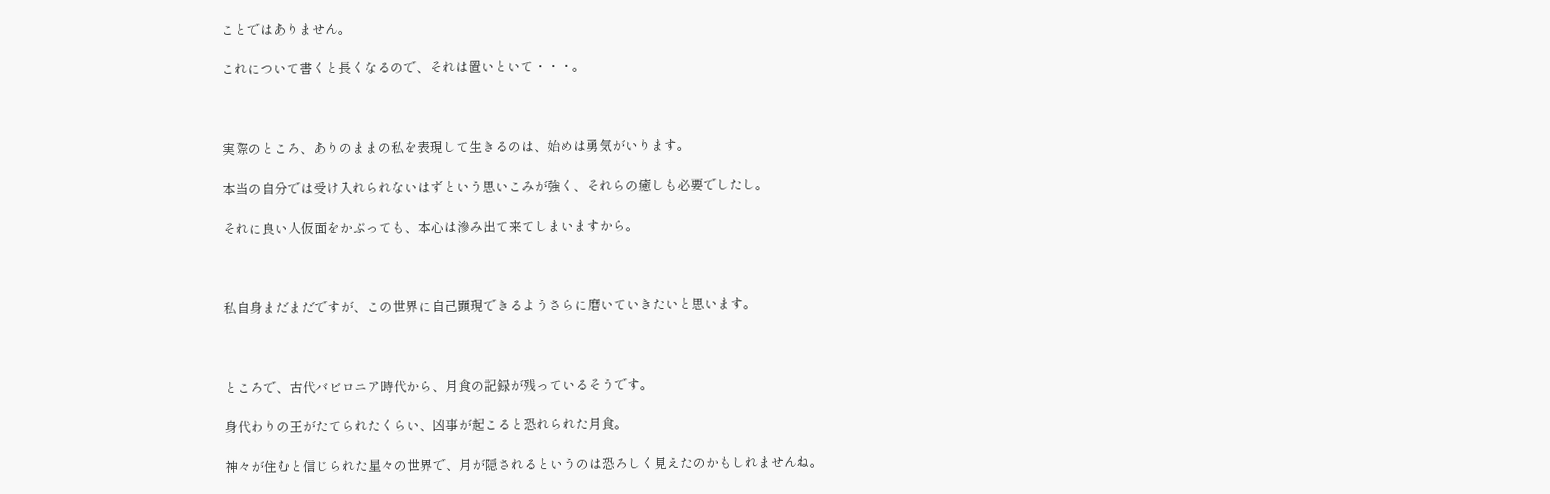ことではありません。

これについて書くと長くなるので、それは置いといて・・・。



実際のところ、ありのままの私を表現して生きるのは、始めは勇気がいります。

本当の自分では受け入れられないはずという思いこみが強く、それらの癒しも必要でしたし。

それに良い人仮面をかぶっても、本心は滲み出て来てしまいますから。



私自身まだまだですが、この世界に自己顕現できるようさらに磨いていきたいと思います。



ところで、古代バビロニア時代から、月食の記録が残っているそうです。

身代わりの王がたてられたくらい、凶事が起こると恐れられた月食。

神々が住むと信じられた星々の世界で、月が隠されるというのは恐ろしく見えたのかもしれませんね。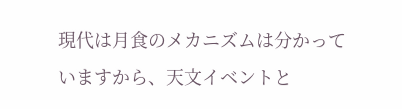現代は月食のメカニズムは分かっていますから、天文イベントと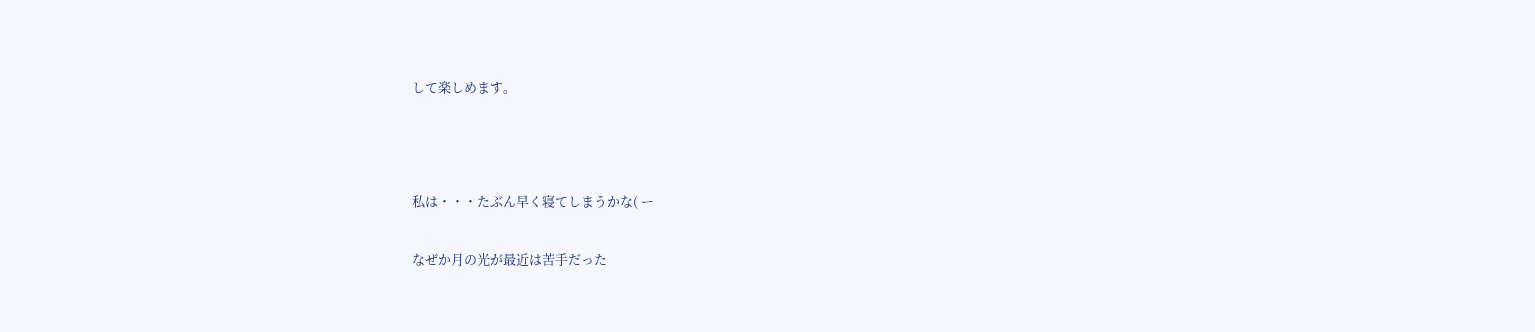して楽しめます。



私は・・・たぶん早く寝てしまうかな( ー

なぜか月の光が最近は苦手だった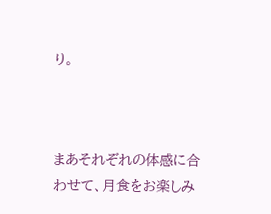り。



まあそれぞれの体感に合わせて、月食をお楽しみ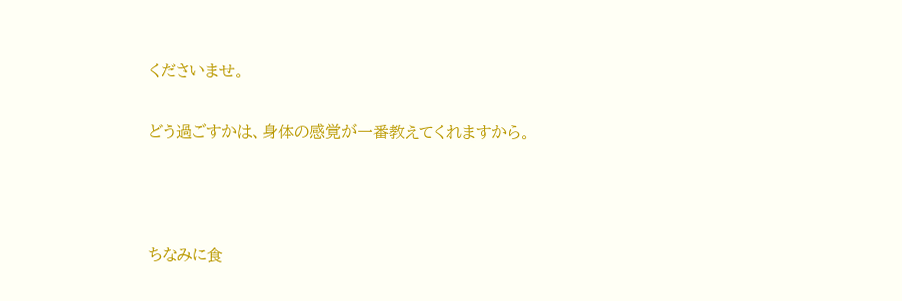くださいませ。

どう過ごすかは、身体の感覚が一番教えてくれますから。



ちなみに食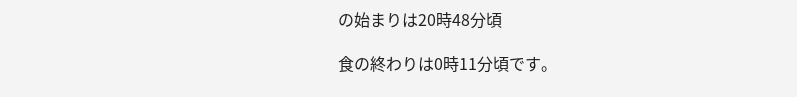の始まりは20時48分頃

食の終わりは0時11分頃です。